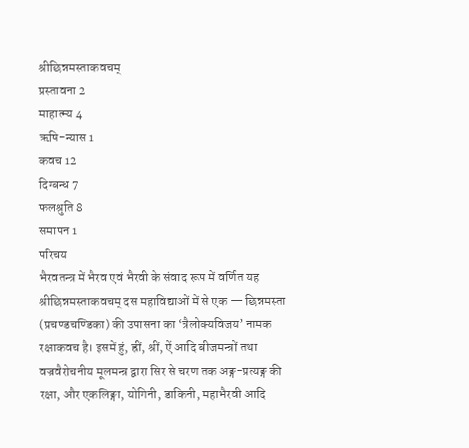श्रीछिन्नमस्ताकवचम्
प्रस्तावना 2
माहात्म्य 4
ऋषि-न्यास 1
कवच 12
दिग्बन्ध 7
फलश्रुति 8
समापन 1
परिचय
भैरवतन्त्र में भैरव एवं भैरवी के संवाद रूप में वर्णित यह श्रीछिन्नमस्ताकवचम् दस महाविद्याओं में से एक — छिन्नमस्ता (प्रचण्डचण्डिका) की उपासना का ‘त्रैलोक्यविजय’ नामक रक्षाकवच है। इसमें हुं, ह्रीं, श्रीं, ऐं आदि बीजमन्त्रों तथा वज्रवैरोचनीय मूलमन्त्र द्वारा सिर से चरण तक अङ्ग-प्रत्यङ्ग की रक्षा, और एकलिङ्गा, योगिनी, डाकिनी, महाभैरवी आदि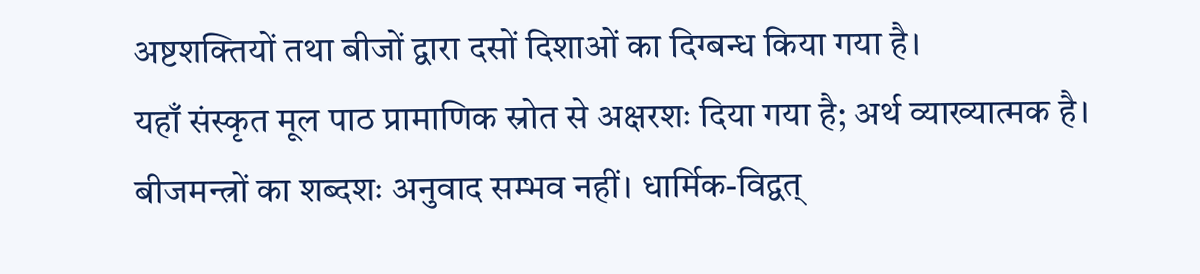अष्टशक्तियों तथा बीजों द्वारा दसों दिशाओं का दिग्बन्ध किया गया है।
यहाँ संस्कृत मूल पाठ प्रामाणिक स्रोत से अक्षरशः दिया गया है; अर्थ व्याख्यात्मक है। बीजमन्त्रों का शब्दशः अनुवाद सम्भव नहीं। धार्मिक-विद्वत्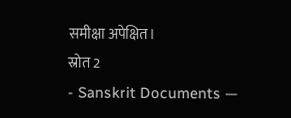समीक्षा अपेक्षित।
स्रोत 2
- Sanskrit Documents —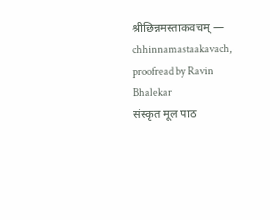श्रीछिन्नमस्ताकवचम् — chhinnamastaakavach, proofread by Ravin Bhalekar
संस्कृत मूल पाठ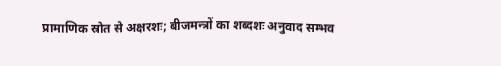प्रामाणिक स्रोत से अक्षरशः; बीजमन्त्रों का शब्दशः अनुवाद सम्भव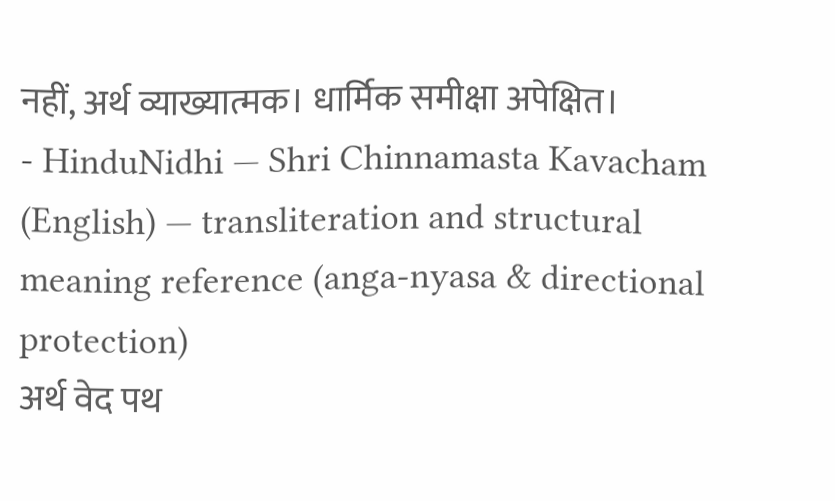नहीं, अर्थ व्याख्यात्मक। धार्मिक समीक्षा अपेक्षित।
- HinduNidhi — Shri Chinnamasta Kavacham (English) — transliteration and structural meaning reference (anga-nyasa & directional protection)
अर्थ वेद पथ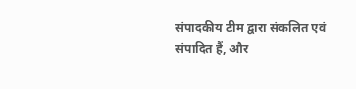संपादकीय टीम द्वारा संकलित एवं संपादित हैं, और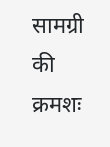सामग्री की क्रमशः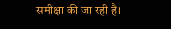समीक्षा की जा रही है।